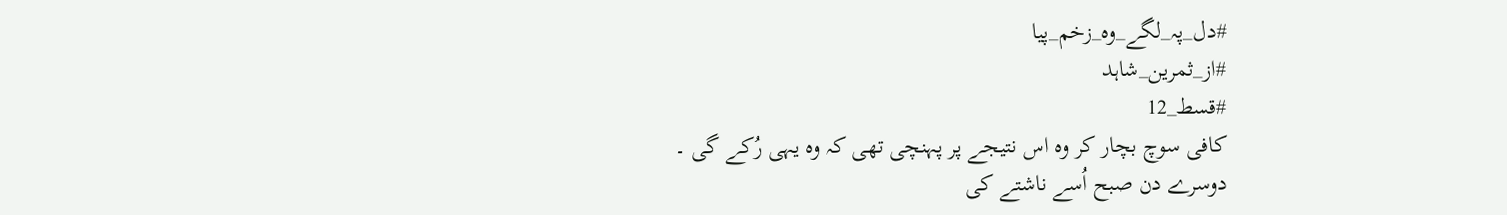#دل_پہ_لگے_وہ_زخم_پیا
#از_ثمرین_شاہد
#قسط_12
کافی سوچ بچار کر وہ اس نتیجے پر پہنچی تھی کہ وہ یہی رُکے گی ۔
دوسرے دن صبح اُسے ناشتے کی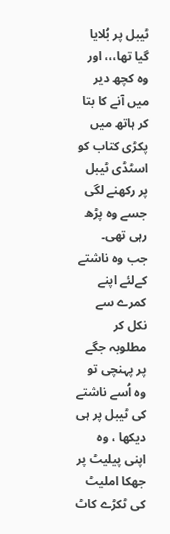ٹیبل پر بُلایا گیا تھا،،، اور وہ کچھ دیر میں آنے کا بتا کر ہاتھ میں پکڑی کتاب کو اسٹڈی ٹیبل پر رکھنے لگی جسے وہ پڑھ رہی تھی۔
جب وہ ناشتے کےلئے اپنے کمرے سے نکل کر مطلوبہ جگے پر پہنچی تو وہ اُسے ناشتے کی ٹیبل پر ہی دیکھا ، وہ اپنی پیلیٹ پر جھکا املیٹ کی ٹکڑے کاٹ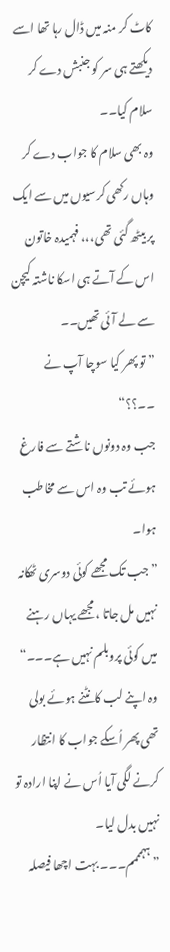کاٹ کر منہ میں ڈال رہا تھا اسے دیکھتے ہی سر کو جنبش دے کر سلام کیا۔۔
وہ بھی سلام کا جواب دے کر وہاں رکھی کرسیوں میں سے ایک پر بیٹھ گئی تھی،،، فہمیدہ خاتون اس کے آتے ہی اسکا ناشتہ کیچن سے لے آئی تھیں۔۔
”تو پھر کیا سوچا آپ نے ۔۔؟؟“
جب وہ دونوں ناشتے سے فارغ ہوئے تب وہ اس سے مخاطب ہوا۔
”جب تک مجھے کوئی دوسری ٹھکانہ نہیں مل جاتا ،مجھے یہاں رہنے میں کوئی پروبلم نہیں ہے۔۔۔“
وہ اپنے لب کانٹنے ہوئے بولی تھی پھر اُسکے جواب کا انتظار کرنے لگی آیا اُس نے اپنا ارادہ تو نہیں بدل لیا۔
”ہہمممم۔۔۔ بہت اچھا فیصلہ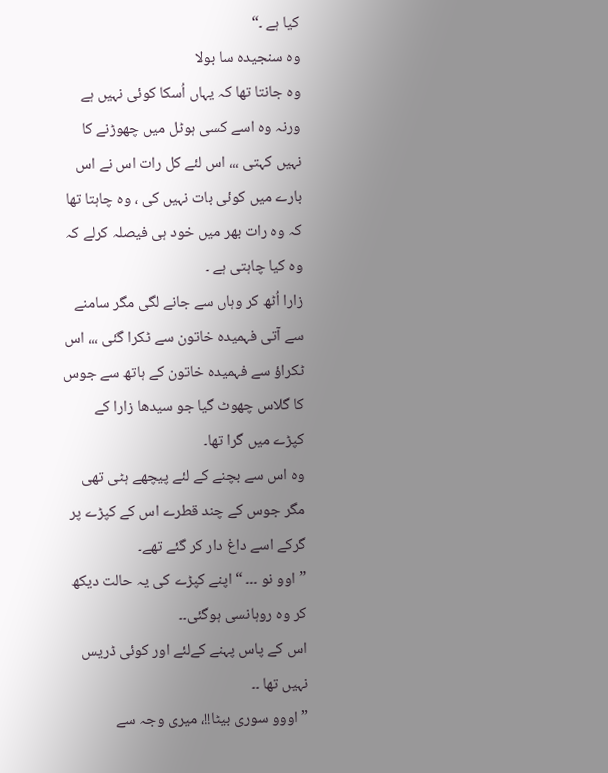کیا ہے ۔“
وہ سنجیدہ سا بولا
وہ جانتا تھا کہ یہاں اُسکا کوئی نہیں ہے ورنہ وہ اسے کسی ہوٹل میں چھوڑنے کا نہیں کہتی ،،، اس لئے کل رات اس نے اس بارے میں کوئی بات نہیں کی ، وہ چاہتا تھا کہ وہ رات بھر میں خود ہی فیصلہ کرلے کہ وہ کیا چاہتی ہے ۔
زارا اُٹھ کر وہاں سے جانے لگی مگر سامنے سے آتی فہمیدہ خاتون سے ٹکرا گئی ،،، اس ٹکراؤ سے فہمیدہ خاتون کے ہاتھ سے جوس کا گلاس چھوٹ گیا جو سیدھا زارا کے کپڑے میں گرا تھا۔
وہ اس سے بچنے کے لئے پیچھے ہٹی تھی مگر جوس کے چند قطرے اس کے کپڑے پر گرکے اسے داغ دار کر گئے تھے۔
”اوو نو ۔۔۔ “ اپنے کپڑے کی یہ حالت دیکھ کر وہ روہانسی ہوگئی۔۔
اس کے پاس پہنے کےلئے اور کوئی ڈریس نہیں تھا ۔۔
”اووو سوری بیٹا!!، میری وجہ سے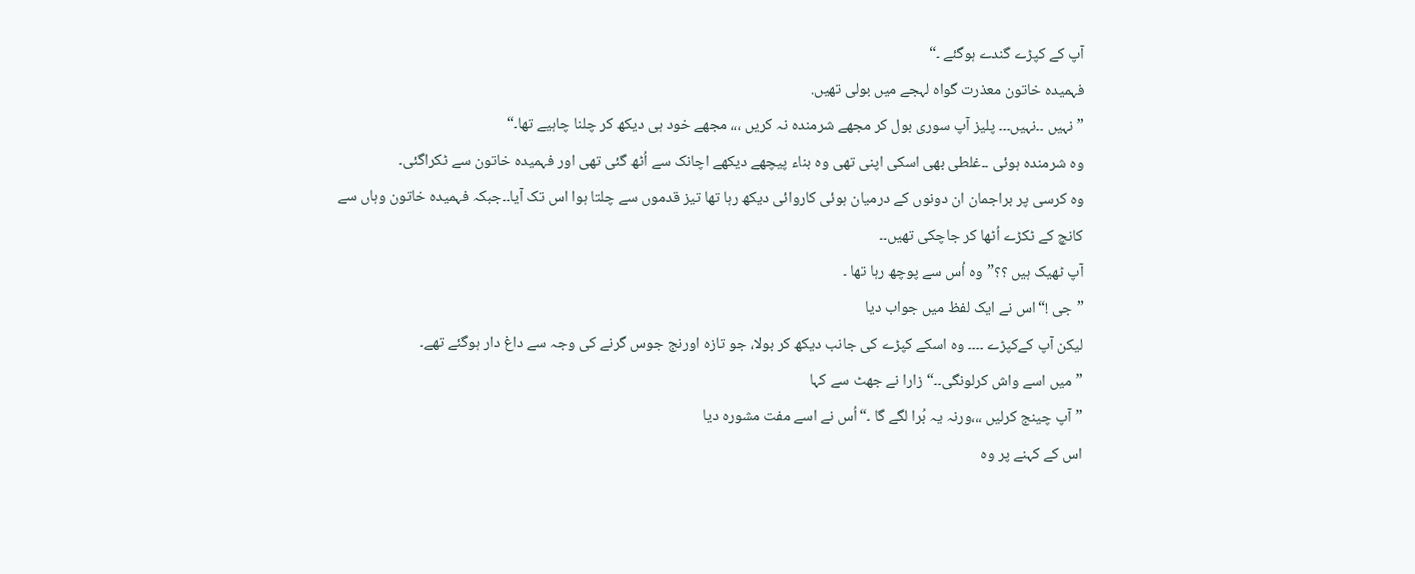آپ کے کپڑے گندے ہوگئے ۔“
فہمیدہ خاتون معذرت گواہ لہجے میں بولی تھیں.
”نہیں ۔۔نہیں۔۔۔ پلیز آپ سوری بول کر مجھے شرمندہ نہ کریں ،،، مجھے خود ہی دیکھ کر چلنا چاہیے تھا۔“
وہ شرمندہ ہوئی ۔۔غلطی بھی اسکی اپنی تھی وہ بناء پیچھے دیکھے اچانک سے اُٹھ گئی تھی اور فہمیدہ خاتون سے ٹکراگئی۔
وہ کرسی پر براجمان ان دونوں کے درمیان ہوئی کاروائی دیکھ رہا تھا تیز قدموں سے چلتا ہوا اس تک آیا۔۔جبکہ فہمیدہ خاتون وہاں سے کانچ کے ٹکڑے اُٹھا کر جاچکی تھیں۔۔
آپ ٹھیک ہیں ؟؟”وہ اُس سے پوچھ رہا تھا ۔
”جی !“اس نے ایک لفظ میں جواب دیا
لیکن آپ کےکپڑے ۔۔۔۔ وہ اسکے کپڑے کی جانب دیکھ کر بولا، جو تازہ اورنج جوس گرنے کی وجہ سے داغ دار ہوگئے تھے۔
”میں اسے واش کرلونگی۔۔“ زارا نے جھٹ سے کہا
”آپ چینج کرلیں ،،،ورنہ یہ بُرا لگے گا ۔“اُس نے اسے مفت مشورہ دیا
اس کے کہنے پر وہ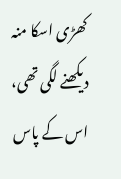کھڑی اسکا منہ دیکھنے لگی تھی،
اس کے پاس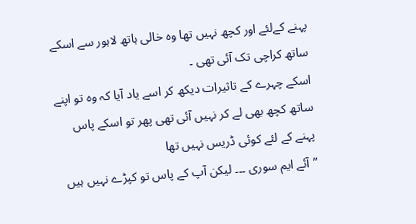پہنے کےلئے اور کچھ نہیں تھا وہ خالی ہاتھ لاہور سے اسکے ساتھ کراچی تک آئی تھی ۔
اسکے چہرے کے تاثیرات دیکھ کر اسے یاد آیا کہ وہ تو اپنے ساتھ کچھ بھی لے کر نہیں آئی تھی پھر تو اسکے پاس پہنے کے لئے کوئی ڈریس نہیں تھا
”آئے ایم سوری ۔۔۔ لیکن آپ کے پاس تو کپڑے نہیں ہیں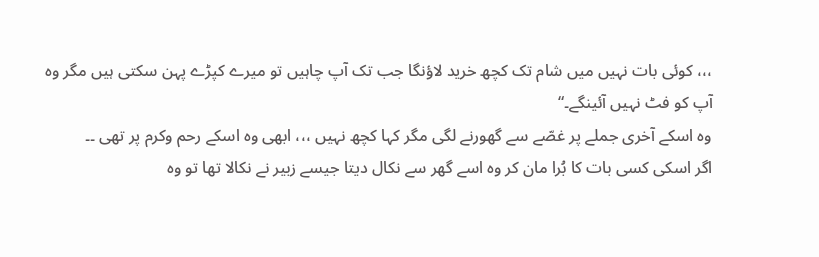،،، کوئی بات نہیں میں شام تک کچھ خرید لاؤنگا جب تک آپ چاہیں تو میرے کپڑے پہن سکتی ہیں مگر وہ آپ کو فٹ نہیں آئینگے۔“
وہ اسکے آخری جملے پر غصّے سے گھورنے لگی مگر کہا کچھ نہیں ،،، ابھی وہ اسکے رحم وکرم پر تھی ۔۔
اگر اسکی کسی بات کا بُرا مان کر وہ اسے گھر سے نکال دیتا جیسے زبیر نے نکالا تھا تو وہ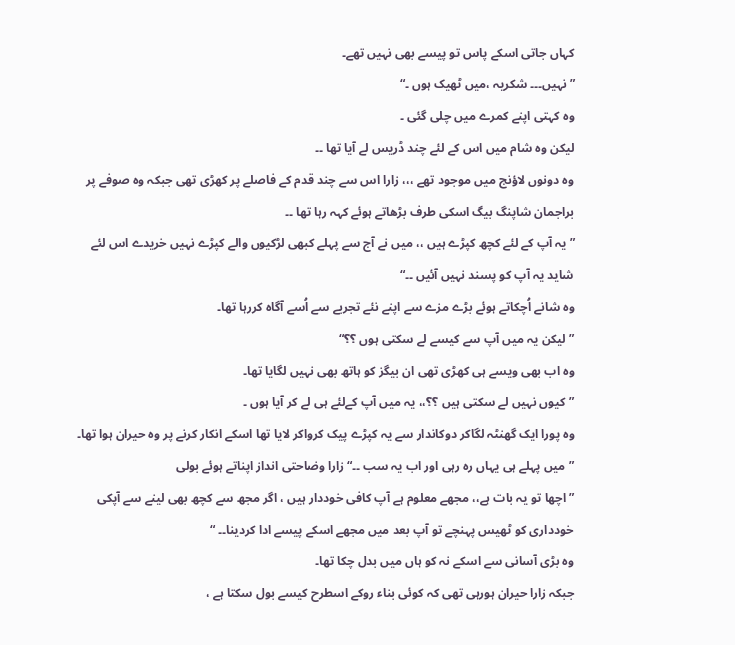کہاں جاتی اسکے پاس تو پیسے بھی نہیں تھے۔
”نہیں۔۔۔ شکریہ ،میں ٹھیک ہوں ۔“
وہ کہتی اپنے کمرے میں چلی گئی ۔
لیکن وہ شام میں اس کے لئے چند ڈریس لے آیا تھا ۔۔
وہ دونوں لاؤنج میں موجود تھے ،،، زارا اس سے چند قدم کے فاصلے پر کھڑی تھی جبکہ وہ صوفے پر براجمان شاپنگ بیگ اسکی طرف بڑھاتے ہوئے کہہ رہا تھا ۔۔
”یہ آپ کے لئے کچھ کپڑے ہیں ،، میں نے آج سے پہلے کبھی لڑکیوں والے کپڑے نہیں خریدے اس لئے شاید یہ آپ کو پسند نہیں آئیں ۔۔“
وہ شانے اُچکاتے ہوئے بڑے مزے سے اپنے نئے تجربے سے اُسے آگاہ کررہا تھا۔
”لیکن یہ میں آپ سے کیسے لے سکتی ہوں ؟؟“
وہ اب بھی ویسے ہی کھڑی تھی ان بیگز کو ہاتھ بھی نہیں لگایا تھا۔
”کیوں نہیں لے سکتی ہیں ؟؟،، یہ میں آپ کےلئے ہی لے کر آیا ہوں ۔
وہ پورا ایک گھنٹہ لگاکر دوکاندار سے یہ کپڑے پیک کرواکر لایا تھا اسکے انکار کرنے پر وہ حیران ہوا تھا۔
”میں پہلے ہی یہاں رہ رہی اور اب یہ سب ۔۔“ زارا وضاحتی انداز اپناتے ہوئے بولی
”اچھا تو یہ بات ہے،، مجھے معلوم ہے آپ کافی خوددار ہیں ، اگر مجھ سے کچھ بھی لینے سے آپکی خودداری کو ٹھیس پہنچے تو آپ بعد میں مجھے اسکے پیسے ادا کردینا۔۔ “
وہ بڑی آسانی سے اسکے نہ کو ہاں میں بدل چکا تھا۔
جبکہ زارا حیران ہورہی تھی کہ کوئی بناء روکے اسطرح کیسے بول سکتا ہے ،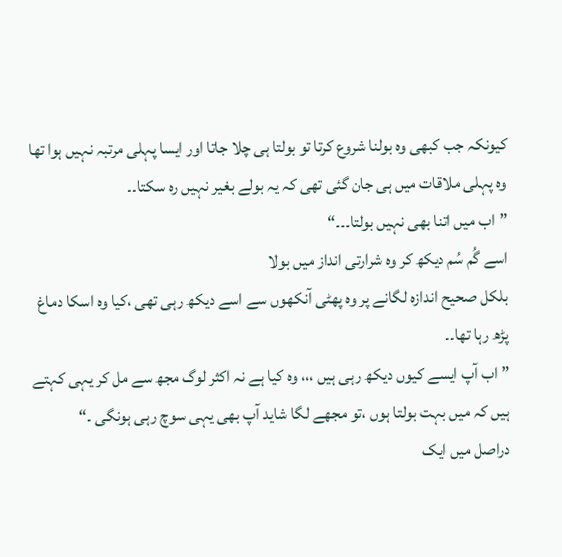کیونکہ جب کبھی وہ بولنا شروع کرتا تو بولتا ہی چلا جاتا اور ایسا پہلی مرتبہ نہیں ہوا تھا وہ پہلی ملاقات میں ہی جان گئی تھی کہ یہ بولے بغیر نہیں رہ سکتا۔۔
”اب میں اتنا بھی نہیں بولتا۔۔۔“
اسے گُم سُم دیکھ کر وہ شرارتی انداز میں بولا
بلکل صحیح اندازہ لگانے پر وہ پھٹی آنکھوں سے اسے دیکھ رہی تھی ،کیا وہ اسکا دماغ پڑھ رہا تھا۔۔
”اب آپ ایسے کیوں دیکھ رہی ہیں ،،، وہ کیا ہے نہ اکثر لوگ مجھ سے مل کر یہی کہتے ہیں کہ میں بہت بولتا ہوں ،تو مجھے لگا شاید آپ بھی یہی سوچ رہی ہونگی ۔“
دراصل میں ایک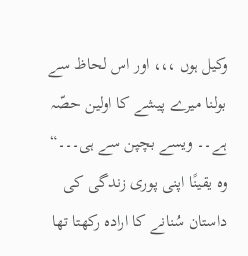وکیل ہوں ،،، اور اس لحاظ سے بولنا میرے پیشے کا اولین حصّہ ہے۔۔ ویسے بچپن سے ہی۔۔۔“
وہ یقینًا اپنی پوری زندگی کی داستان سُنانے کا ارادہ رکھتا تھا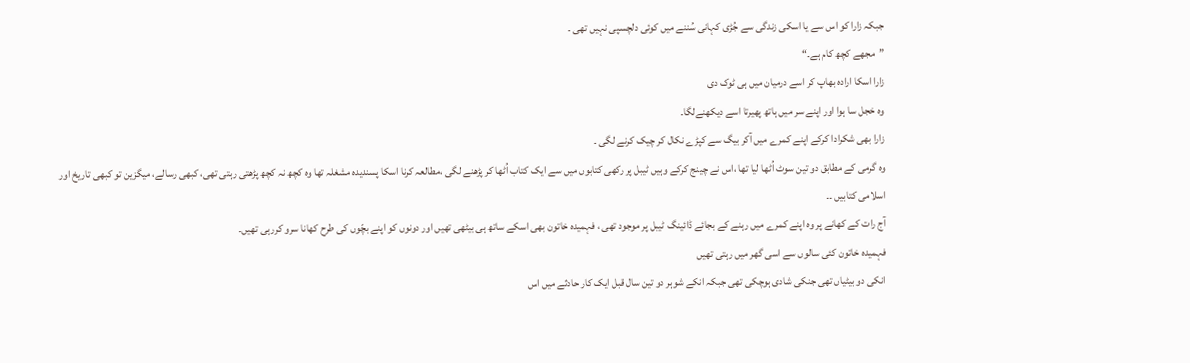جبکہ زارا کو اس سے یا اسکی زندگی سے جُڑی کہانی سُننے میں کوئی دلچسپی نہیں تھی ۔
”مجھے کچھ کام ہے۔“
زارا اسکا ارادہ بھاپ کر اسے درمیان میں ہی ٹوک دی
وہ خجل سا ہوا اور اپنے سر میں ہاتھ پھیرتا اسے دیکھنےلگا۔
زارا بھی شکرادا کرکے اپنے کمرے میں آکر بیگ سے کپڑے نکال کر چیک کرنے لگی ۔
وہ گرمی کے مطابق دو تین سوٹ اُٹھا لیا تھا ،اس نے چینج کرکے وہیں ٹیبل پر رکھی کتابوں میں سے ایک کتاب اُٹھا کر پڑھنے لگی ،مطالعہ کرنا اسکا پسندیدہ مشغلہ تھا وہ کچھ نہ کچھ پڑھتی رہتی تھی، کبھی رسالے، میگزین تو کبھی تاریخ اور اسلامی کتابیں ۔۔
آج رات کے کھانے پر وہ اپنے کمرے میں رہنے کے بجائے ڈائینگ ٹیبل پر موجود تھی ، فہمیدہ خاتون بھی اسکے ساتھ ہی بیٹھی تھیں اور دونوں کو اپنے بچّوں کی طرح کھانا سرو کررہی تھیں۔
فہمیدہ خاتون کئی سالوں سے اسی گھر میں رہتی تھیں
انکی دو بیٹیاں تھی جنکی شادی ہوچکی تھی جبکہ انکے شوہر دو تین سال قبل ایک کار حادثے میں اس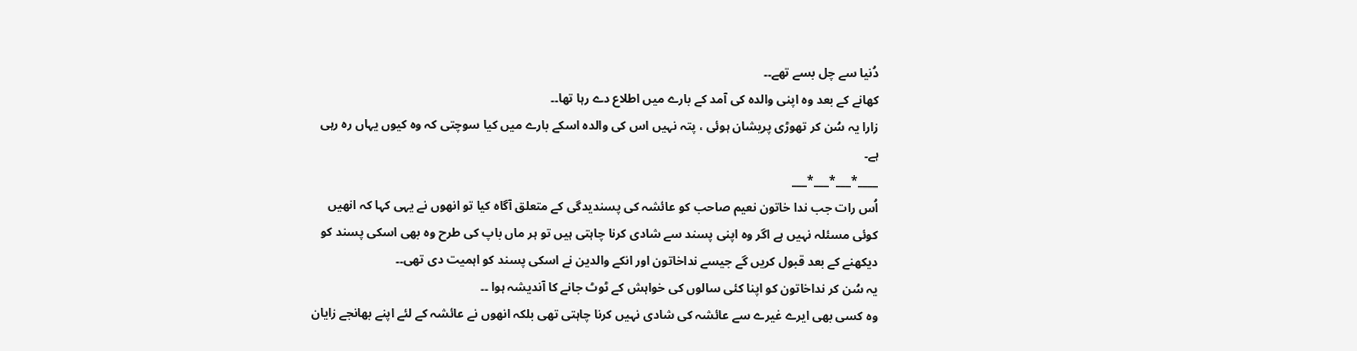دُنیا سے چل بسے تھے۔۔
کھانے کے بعد وہ اپنی والدہ کی آمد کے بارے میں اطلاع دے رہا تھا۔۔
زارا یہ سُن کر تھوڑی پریشان ہوئی ، پتہ نہیں اس کی والدہ اسکے بارے میں کیا سوچتی کہ وہ کیوں یہاں رہ رہی ہے۔
____*___*___*___
اُس رات جب ندا خاتون نعیم صاحب کو عائشہ کی پسندیدگی کے متعلق آگاہ کیا تو انھوں نے یہی کہا کہ انھیں کوئی مسئلہ نہیں ہے اگر وہ اپنی پسند سے شادی کرنا چاہتی ہیں تو ہر ماں باپ کی طرح وہ بھی اسکی پسند کو دیکھنے کے بعد قبول کریں گے جیسے نداخاتون اور انکے والدین نے اسکی پسند کو اہمیت دی تھی۔۔
یہ سُن کر نداخاتون کو اپنا کئی سالوں کی خواہش کے ٹوٹ جانے کا آندیشہ ہوا ۔۔
وہ کسی بھی ایرے غیرے سے عائشہ کی شادی نہیں کرنا چاہتی تھی بلکہ انھوں نے عائشہ کے لئے اپنے بھانجے زایان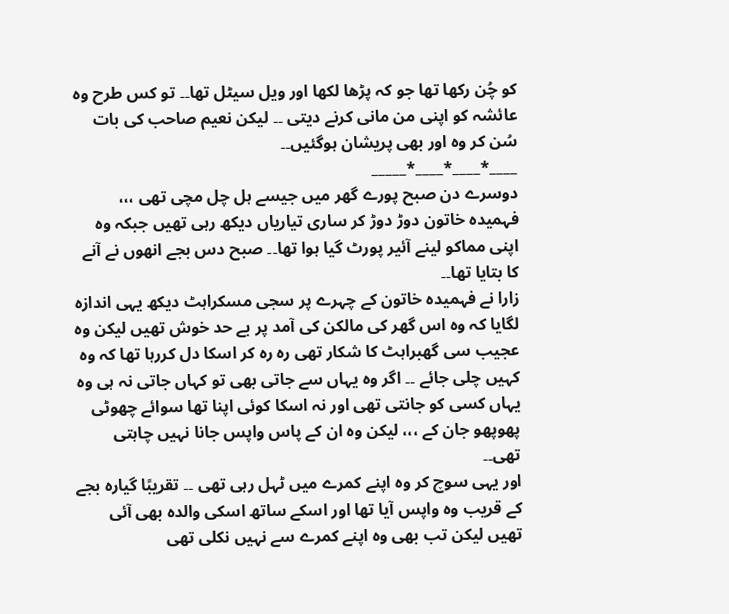کو چُن رکھا تھا جو کہ پڑھا لکھا اور ویل سیٹل تھا۔۔ تو کس طرح وہ عائشہ کو اپنی من مانی کرنے دیتی ۔۔ لیکن نعیم صاحب کی بات سُن کر وہ اور بھی پریشان ہوگئیں۔۔
____*____*____*_____
دوسرے دن صبح پورے گھر میں جیسے ہل چل مچی تھی ،،، فہمیدہ خاتون دوڑ دوڑ کر ساری تیاریاں دیکھ رہی تھیں جبکہ وہ اپنی مماکو لینے آئیر پورٹ گیا ہوا تھا۔۔ صبح دس بجے انھوں نے آنے کا بتایا تھا۔۔
زارا نے فہمیدہ خاتون کے چہرے پر سجی مسکراہٹ دیکھ یہی اندازہ لگایا کہ وہ اس گھر کی مالکن کی آمد پر بے حد خوش تھیں لیکن وہ عجیب سی گھبراہٹ کا شکار تھی رہ رہ کر اسکا دل کررہا تھا کہ وہ کہیں چلی جائے ۔۔ اگر وہ یہاں سے جاتی بھی تو کہاں جاتی نہ ہی وہ یہاں کسی کو جانتی تھی اور نہ اسکا کوئی اپنا تھا سوائے چھوٹی پھوپھو جان کے ،،، لیکن وہ ان کے پاس واپس جانا نہیں چاہتی تھی۔۔
اور یہی سوچ کر وہ اپنے کمرے میں ٹہل رہی تھی ۔۔ تقریبًا گیارہ بجے کے قریب وہ واپس آیا تھا اور اسکے ساتھ اسکی والدہ بھی آئی تھیں لیکن تب بھی وہ اپنے کمرے سے نہیں نکلی تھی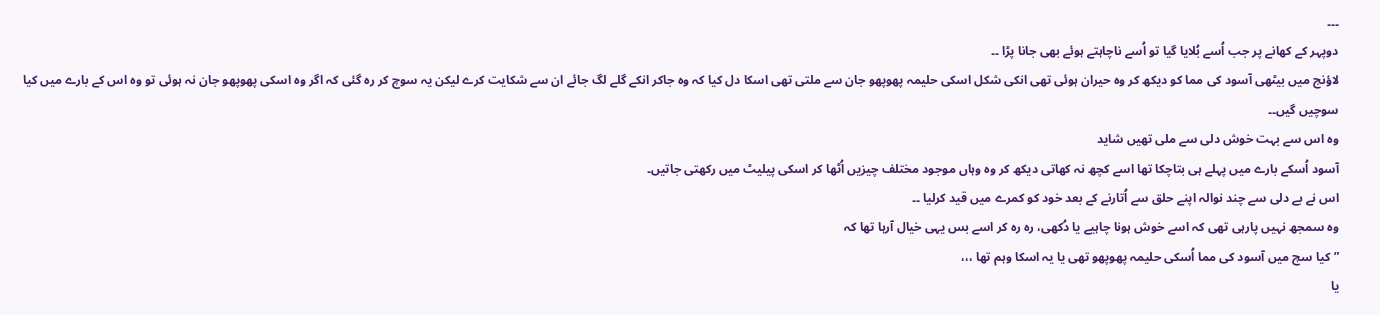۔۔۔
دوپہر کے کھانے پر جب اُسے بُلایا گیا تو اُسے ناچاہتے ہوئے بھی جانا پڑا ۔۔
لاؤنج میں بیٹھی آسود کی مما کو دیکھ کر وہ حیران ہوئی تھی انکی شکل اسکی حلیمہ پھوپھو جان سے ملتی تھی اسکا دل کیا کہ وہ جاکر انکے گلے لگ جائے ان سے شکایت کرے لیکن یہ سوچ کر رہ گئی کہ اگر وہ اسکی پھوپھو جان نہ ہوئی تو وہ اس کے بارے میں کیا سوچیں گیں۔۔
وہ اس سے بہت خوش دلی سے ملی تھیں شاید
آسود اُسکے بارے میں پہلے ہی بتاچکا تھا اسے کچھ نہ کھاتی دیکھ کر وہ وہاں موجود مختلف چیزیں اُٹھا کر اسکی پیلیٹ میں رکھتی جاتیں۔
اس نے بے دلی سے چند نوالہ اپنے حلق سے اُتارنے کے بعد خود کو کمرے میں قید کرلیا ۔۔
وہ سمجھ نہیں پارہی تھی کہ اسے خوش ہونا چاہیے یا دُکھی، رہ رہ کر اسے بس یہی خیال آرہا تھا کہ
”کیا سچ میں آسود کی مما اُسکی حلیمہ پھوپھو تھی یا یہ اسکا وہم تھا ،،،
یا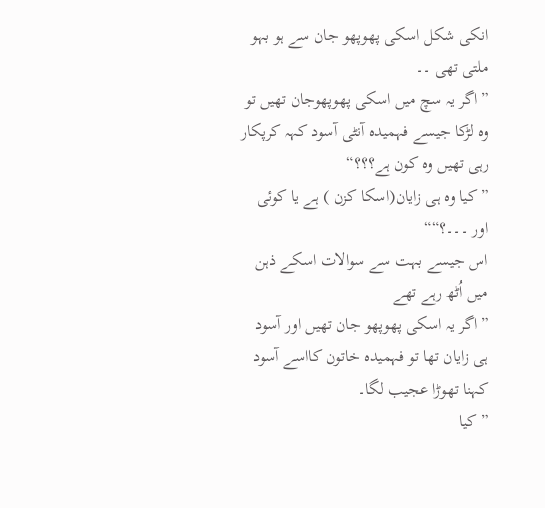انکی شکل اسکی پھوپھو جان سے ہو بہو ملتی تھی ۔۔
”اگر یہ سچ میں اسکی پھوپھوجان تھیں تو وہ لڑکا جیسے فہمیدہ آنٹی آسود کہہ کرپکار رہی تھیں وہ کون ہے؟؟؟“
”کیا وہ ہی زایان(اسکا کزن ) ہے یا کوئی اور ۔۔۔؟““
اس جیسے بہت سے سوالات اسکے ذہن میں اُٹھ رہے تھے
”اگر یہ اسکی پھوپھو جان تھیں اور آسود ہی زایان تھا تو فہمیدہ خاتون کااسے آسود کہنا تھوڑا عجیب لگا۔
”کیا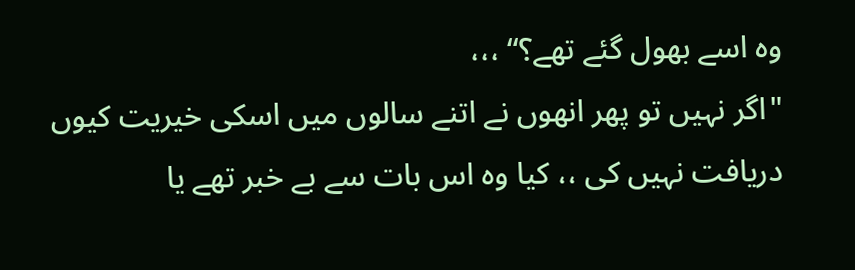وہ اسے بھول گئے تھے؟“ ،،،
"اگر نہیں تو پھر انھوں نے اتنے سالوں میں اسکی خیریت کیوں دریافت نہیں کی ،، کیا وہ اس بات سے بے خبر تھے یا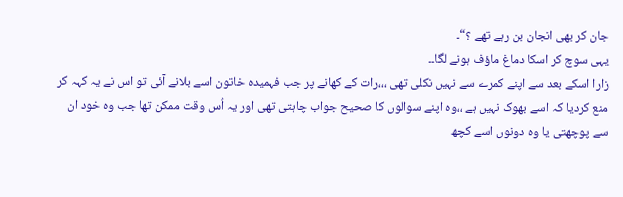جان کر بھی انجان بن رہے تھے ؟“۔
یہی سوچ کر اسکا دماغ ماؤف ہونے لگا۔۔
زارا اسکے بعد سے اپنے کمرے سے نہیں نکلی تھی ،،،رات کے کھانے پر جب فہمیدہ خاتون اسے بلانے آئی تو اس نے یہ کہہ کر منع کردیا کہ اسے بھوک نہیں ہے ،،وہ اپنے سوالوں کا صحیح جواب چاہتی تھی اور یہ اُس وقت ممکن تھا جب وہ خود ان سے پوچھتی یا وہ دونوں اسے کچھ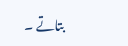بتاتے ۔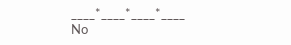____*____*____*____
No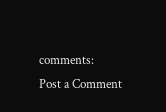comments:
Post a Comment